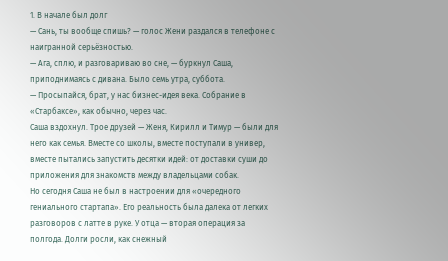1. В начале был долг
— Сань, ты вообще спишь? — голос Жени раздался в телефоне с наигранной серьёзностью.
— Ага, сплю, и разговариваю во сне, — буркнул Саша, приподнимаясь с дивана. Было семь утра, суббота.
— Просыпайся, брат, у нас бизнес-идея века. Собрание в «Старбаксе», как обычно, через час.
Саша вздохнул. Трое друзей — Женя, Кирилл и Тимур — были для него как семья. Вместе со школы, вместе поступали в универ, вместе пытались запустить десятки идей: от доставки суши до приложения для знакомств между владельцами собак.
Но сегодня Саша не был в настроении для «очередного гениального стартапа». Его реальность была далека от легких разговоров с латте в руке. У отца — вторая операция за полгода. Долги росли, как снежный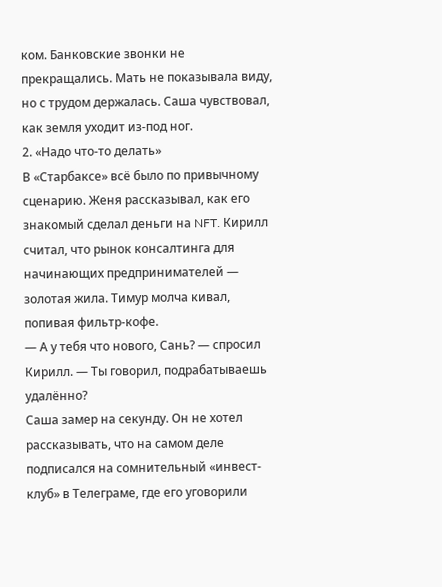ком. Банковские звонки не прекращались. Мать не показывала виду, но с трудом держалась. Саша чувствовал, как земля уходит из-под ног.
2. «Надо что-то делать»
В «Старбаксе» всё было по привычному сценарию. Женя рассказывал, как его знакомый сделал деньги на NFT. Кирилл считал, что рынок консалтинга для начинающих предпринимателей — золотая жила. Тимур молча кивал, попивая фильтр-кофе.
— А у тебя что нового, Сань? — спросил Кирилл. — Ты говорил, подрабатываешь удалённо?
Саша замер на секунду. Он не хотел рассказывать, что на самом деле подписался на сомнительный «инвест-клуб» в Телеграме, где его уговорили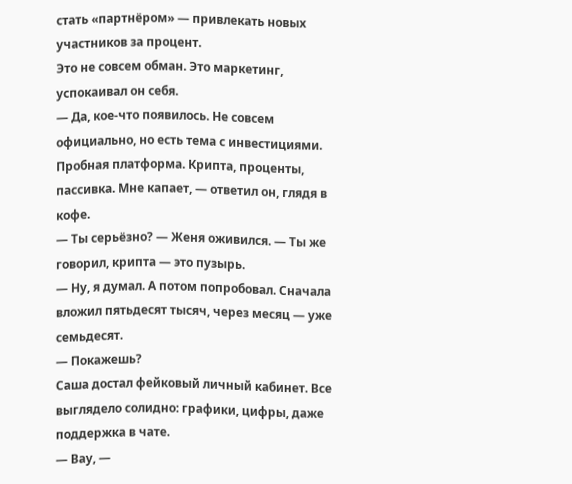стать «партнёром» — привлекать новых участников за процент.
Это не совсем обман. Это маркетинг, успокаивал он себя.
— Да, кое-что появилось. Не совсем официально, но есть тема с инвестициями. Пробная платформа. Крипта, проценты, пассивка. Мне капает, — ответил он, глядя в кофе.
— Ты серьёзно? — Женя оживился. — Ты же говорил, крипта — это пузырь.
— Ну, я думал. А потом попробовал. Сначала вложил пятьдесят тысяч, через месяц — уже семьдесят.
— Покажешь?
Саша достал фейковый личный кабинет. Все выглядело солидно: графики, цифры, даже поддержка в чате.
— Вау, —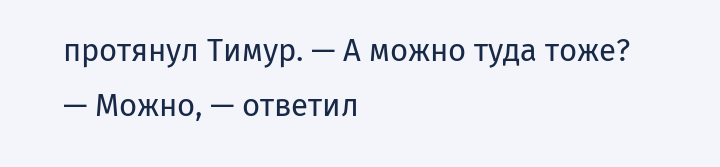протянул Тимур. — А можно туда тоже?
— Можно, — ответил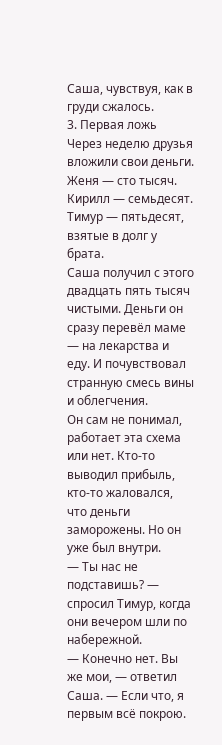Саша, чувствуя, как в груди сжалось.
3. Первая ложь
Через неделю друзья вложили свои деньги. Женя — сто тысяч. Кирилл — семьдесят. Тимур — пятьдесят, взятые в долг у брата.
Саша получил с этого двадцать пять тысяч чистыми. Деньги он сразу перевёл маме — на лекарства и еду. И почувствовал странную смесь вины и облегчения.
Он сам не понимал, работает эта схема или нет. Кто-то выводил прибыль, кто-то жаловался, что деньги заморожены. Но он уже был внутри.
— Ты нас не подставишь? — спросил Тимур, когда они вечером шли по набережной.
— Конечно нет. Вы же мои, — ответил Саша. — Если что, я первым всё покрою.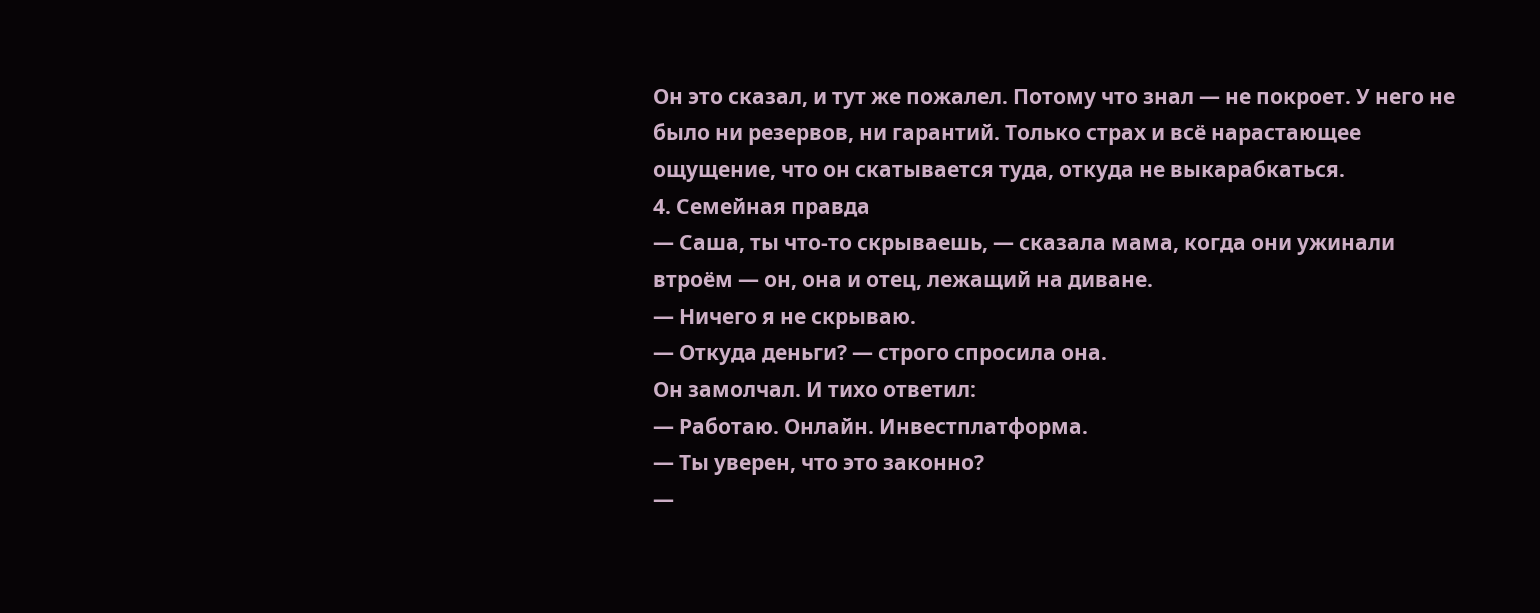Он это сказал, и тут же пожалел. Потому что знал — не покроет. У него не было ни резервов, ни гарантий. Только страх и всё нарастающее ощущение, что он скатывается туда, откуда не выкарабкаться.
4. Семейная правда
— Саша, ты что-то скрываешь, — сказала мама, когда они ужинали втроём — он, она и отец, лежащий на диване.
— Ничего я не скрываю.
— Откуда деньги? — строго спросила она.
Он замолчал. И тихо ответил:
— Работаю. Онлайн. Инвестплатформа.
— Ты уверен, что это законно?
—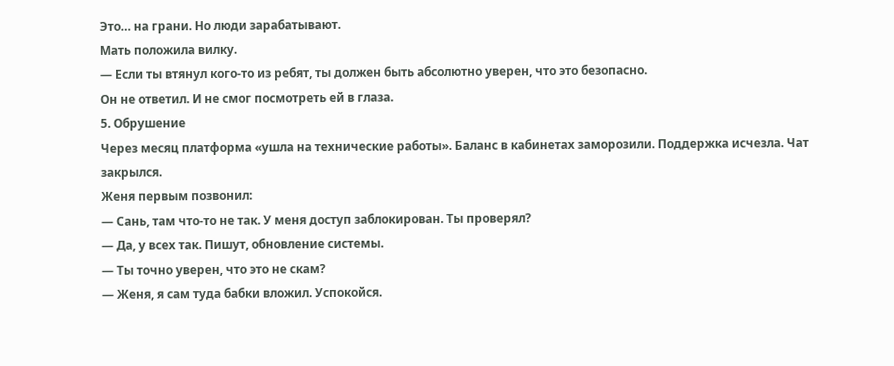Это… на грани. Но люди зарабатывают.
Мать положила вилку.
— Если ты втянул кого-то из ребят, ты должен быть абсолютно уверен, что это безопасно.
Он не ответил. И не смог посмотреть ей в глаза.
5. Обрушение
Через месяц платформа «ушла на технические работы». Баланс в кабинетах заморозили. Поддержка исчезла. Чат закрылся.
Женя первым позвонил:
— Сань, там что-то не так. У меня доступ заблокирован. Ты проверял?
— Да, у всех так. Пишут, обновление системы.
— Ты точно уверен, что это не скам?
— Женя, я сам туда бабки вложил. Успокойся.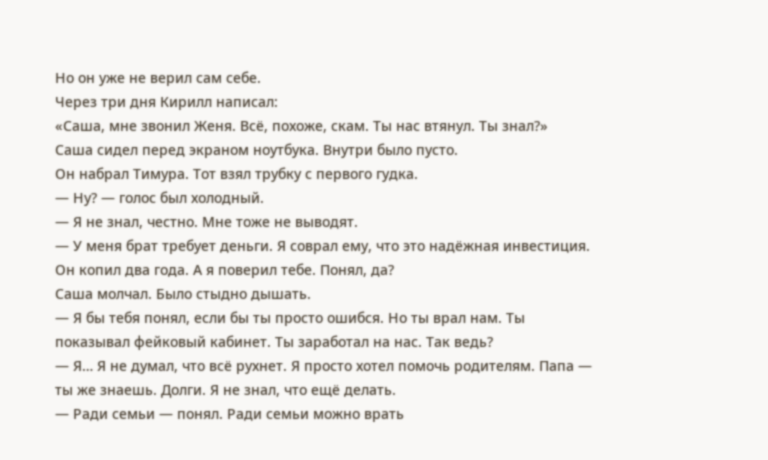Но он уже не верил сам себе.
Через три дня Кирилл написал:
«Саша, мне звонил Женя. Всё, похоже, скам. Ты нас втянул. Ты знал?»
Саша сидел перед экраном ноутбука. Внутри было пусто.
Он набрал Тимура. Тот взял трубку с первого гудка.
— Ну? — голос был холодный.
— Я не знал, честно. Мне тоже не выводят.
— У меня брат требует деньги. Я соврал ему, что это надёжная инвестиция. Он копил два года. А я поверил тебе. Понял, да?
Саша молчал. Было стыдно дышать.
— Я бы тебя понял, если бы ты просто ошибся. Но ты врал нам. Ты показывал фейковый кабинет. Ты заработал на нас. Так ведь?
— Я… Я не думал, что всё рухнет. Я просто хотел помочь родителям. Папа — ты же знаешь. Долги. Я не знал, что ещё делать.
— Ради семьи — понял. Ради семьи можно врать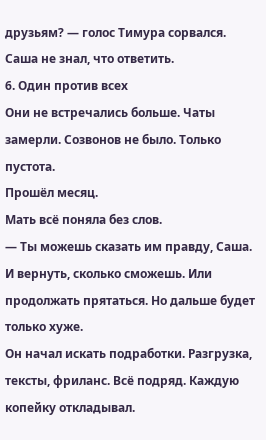друзьям? — голос Тимура сорвался.
Саша не знал, что ответить.
6. Один против всех
Они не встречались больше. Чаты замерли. Созвонов не было. Только пустота.
Прошёл месяц.
Мать всё поняла без слов.
— Ты можешь сказать им правду, Саша. И вернуть, сколько сможешь. Или продолжать прятаться. Но дальше будет только хуже.
Он начал искать подработки. Разгрузка, тексты, фриланс. Всё подряд. Каждую копейку откладывал.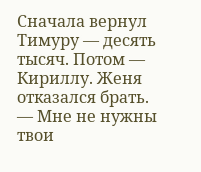Сначала вернул Тимуру — десять тысяч. Потом — Кириллу. Женя отказался брать.
— Мне не нужны твои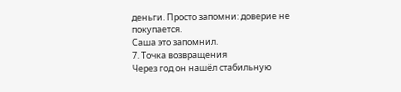деньги. Просто запомни: доверие не покупается.
Саша это запомнил.
7. Точка возвращения
Через год он нашёл стабильную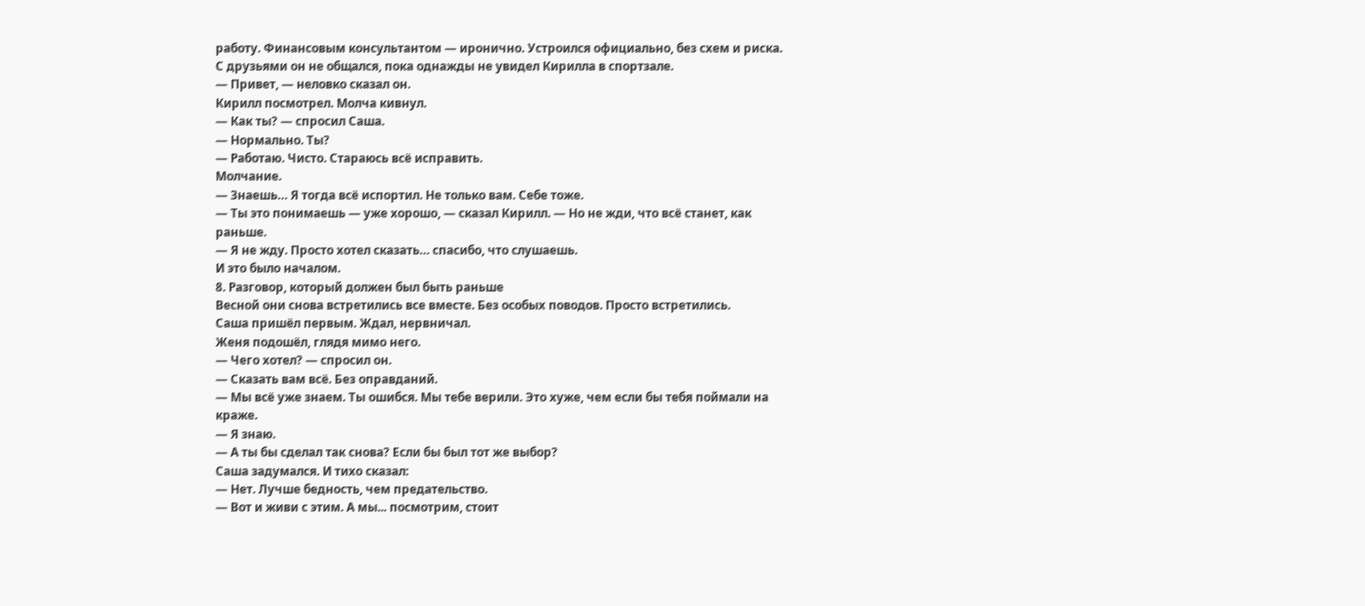работу. Финансовым консультантом — иронично. Устроился официально, без схем и риска.
С друзьями он не общался, пока однажды не увидел Кирилла в спортзале.
— Привет, — неловко сказал он.
Кирилл посмотрел. Молча кивнул.
— Как ты? — спросил Саша.
— Нормально. Ты?
— Работаю. Чисто. Стараюсь всё исправить.
Молчание.
— Знаешь… Я тогда всё испортил. Не только вам. Себе тоже.
— Ты это понимаешь — уже хорошо, — сказал Кирилл. — Но не жди, что всё станет, как раньше.
— Я не жду. Просто хотел сказать… спасибо, что слушаешь.
И это было началом.
8. Разговор, который должен был быть раньше
Весной они снова встретились все вместе. Без особых поводов. Просто встретились.
Саша пришёл первым. Ждал, нервничал.
Женя подошёл, глядя мимо него.
— Чего хотел? — спросил он.
— Сказать вам всё. Без оправданий.
— Мы всё уже знаем. Ты ошибся. Мы тебе верили. Это хуже, чем если бы тебя поймали на краже.
— Я знаю.
— А ты бы сделал так снова? Если бы был тот же выбор?
Саша задумался. И тихо сказал:
— Нет. Лучше бедность, чем предательство.
— Вот и живи с этим. А мы... посмотрим, стоит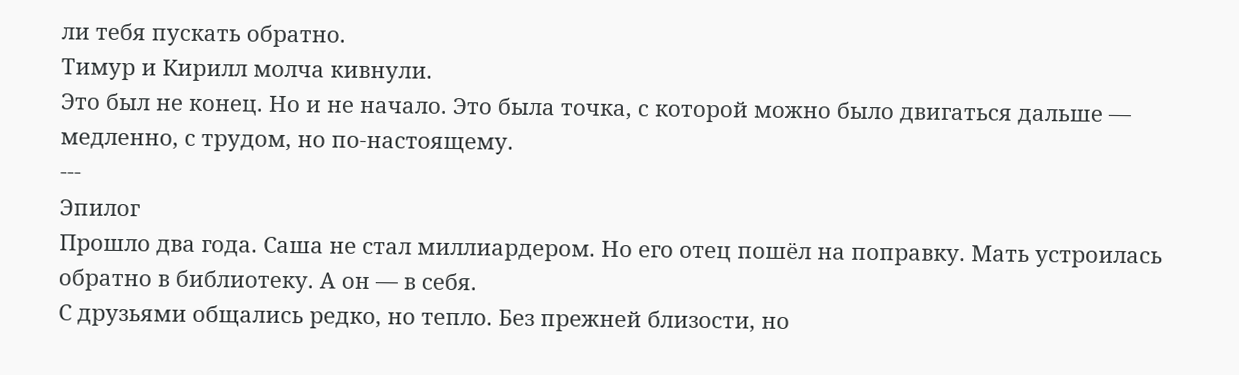ли тебя пускать обратно.
Тимур и Кирилл молча кивнули.
Это был не конец. Но и не начало. Это была точка, с которой можно было двигаться дальше — медленно, с трудом, но по-настоящему.
---
Эпилог
Прошло два года. Саша не стал миллиардером. Но его отец пошёл на поправку. Мать устроилась обратно в библиотеку. А он — в себя.
С друзьями общались редко, но тепло. Без прежней близости, но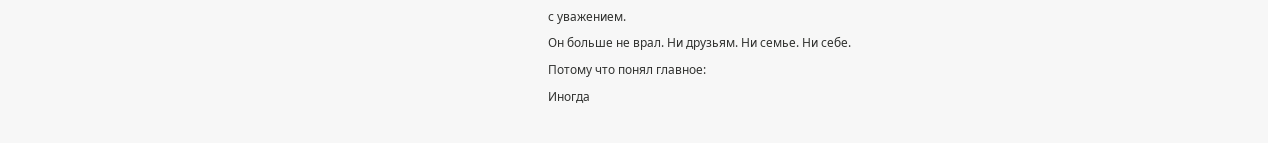с уважением.
Он больше не врал. Ни друзьям. Ни семье. Ни себе.
Потому что понял главное:
Иногда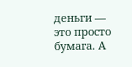деньги — это просто бумага. А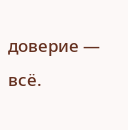доверие — всё.